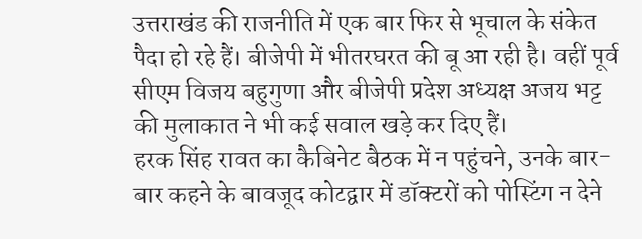उत्तराखंड की राजनीति में एक बार फिर से भूचाल के संकेत पैदा हो रहे हैं। बीजेपी में भीतरघरत की बू आ रही है। वहीं पूर्व सीएम विजय बहुगुणा और बीजेपी प्रदेश अध्यक्ष अजय भट्ट की मुलाकात ने भी कई सवाल खड़े कर दिए हैं।
हरक सिंह रावत का कैबिनेट बैठक में न पहुंचने, उनके बार-बार कहने के बावजूद कोटद्वार में डॉक्टरों को पोस्टिंग न देने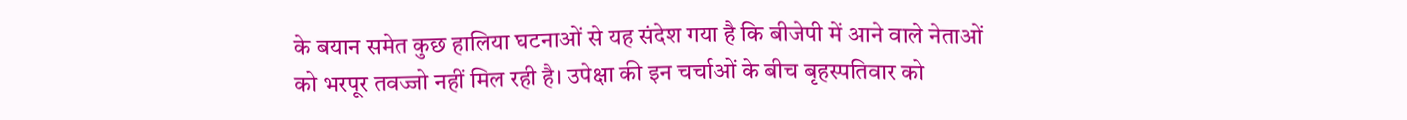के बयान समेत कुछ हालिया घटनाओं से यह संदेश गया है कि बीजेपी में आने वाले नेताओं को भरपूर तवज्जो नहीं मिल रही है। उपेक्षा की इन चर्चाओं के बीच बृहस्पतिवार को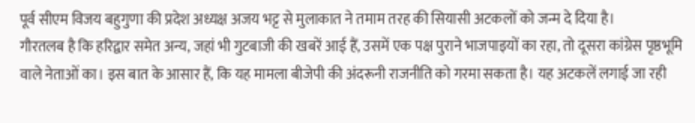पूर्व सीएम विजय बहुगुणा की प्रदेश अध्यक्ष अजय भट्ट से मुलाकात ने तमाम तरह की सियासी अटकलों को जन्म दे दिया है।
गौरतलब है कि हरिद्वार समेत अन्य, जहां भी गुटबाजी की खबरें आई हैं, उसमें एक पक्ष पुराने भाजपाइयों का रहा, तो दूसरा कांग्रेस पृष्ठभूमि वाले नेताओं का। इस बात के आसार हैं, कि यह मामला बीजेपी की अंदरूनी राजनीति को गरमा सकता है। यह अटकलें लगाई जा रही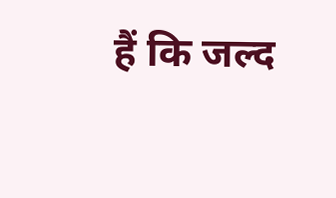हैं कि जल्द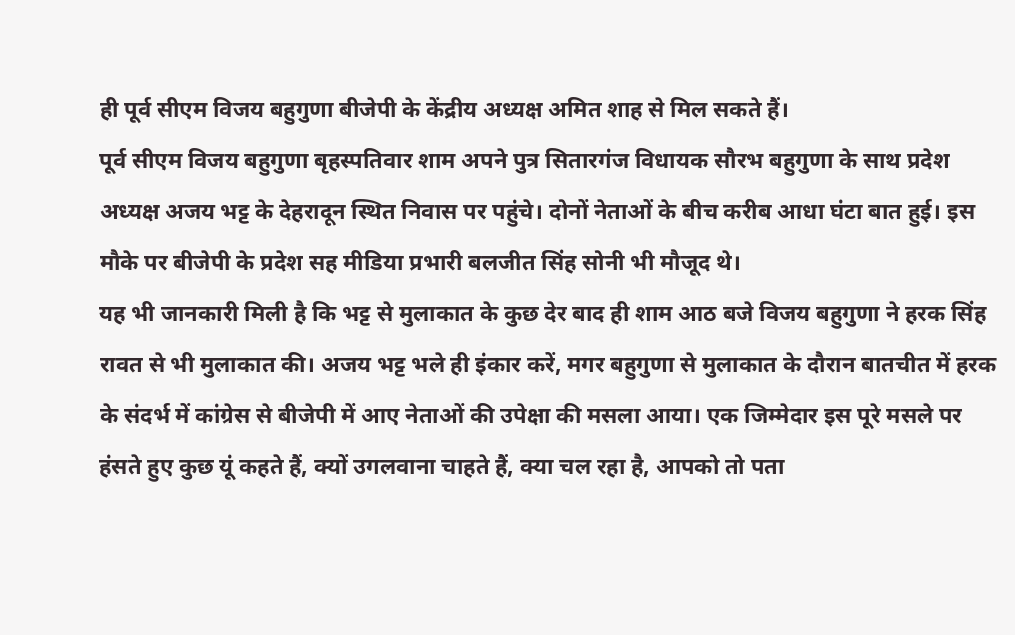ही पूर्व सीएम विजय बहुगुणा बीजेपी के केंद्रीय अध्यक्ष अमित शाह से मिल सकते हैं।
पूर्व सीएम विजय बहुगुणा बृहस्पतिवार शाम अपने पुत्र सितारगंज विधायक सौरभ बहुगुणा के साथ प्रदेश अध्यक्ष अजय भट्ट के देहरादून स्थित निवास पर पहुंचे। दोनों नेताओं के बीच करीब आधा घंटा बात हुई। इस मौके पर बीजेपी के प्रदेश सह मीडिया प्रभारी बलजीत सिंह सोनी भी मौजूद थे।
यह भी जानकारी मिली है कि भट्ट से मुलाकात के कुछ देर बाद ही शाम आठ बजे विजय बहुगुणा ने हरक सिंह रावत से भी मुलाकात की। अजय भट्ट भले ही इंकार करें, मगर बहुगुणा से मुलाकात के दौरान बातचीत में हरक के संदर्भ में कांग्रेस से बीजेपी में आए नेताओं की उपेक्षा की मसला आया। एक जिम्मेदार इस पूरे मसले पर हंसते हुए कुछ यूं कहते हैं, क्यों उगलवाना चाहते हैं, क्या चल रहा है, आपको तो पता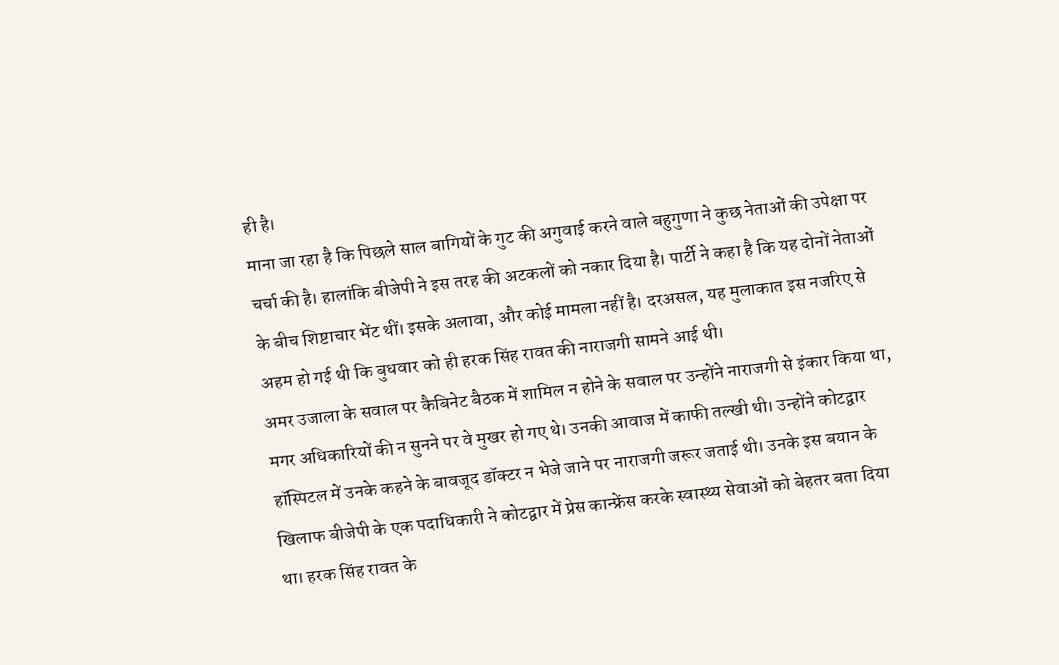ही है।
माना जा रहा है कि पिछले साल बागियों के गुट की अगुवाई करने वाले बहुगुणा ने कुछ नेताओं की उपेक्षा पर चर्चा की है। हालांकि बीजेपी ने इस तरह की अटकलों को नकार दिया है। पार्टी ने कहा है कि यह दोनों नेताओं के बीच शिष्टाचार भेंट थीं। इसके अलावा, और कोई मामला नहीं है। दरअसल, यह मुलाकात इस नजरिए से अहम हो गई थी कि बुधवार को ही हरक सिंह रावत की नाराजगी सामने आई थी।
अमर उजाला के सवाल पर कैबिनेट बैठक में शामिल न होने के सवाल पर उन्होंने नाराजगी से इंकार किया था, मगर अधिकारियों की न सुनने पर वे मुखर हो गए थे। उनकी आवाज में काफी तल्खी थी। उन्होंने कोटद्वार हॉस्पिटल में उनके कहने के बावजूद डॉक्टर न भेजे जाने पर नाराजगी जरूर जताई थी। उनके इस बयान के खिलाफ बीजेपी के एक पदाधिकारी ने कोटद्वार में प्रेस कान्फ्रेंस करके स्वास्थ्य सेवाओं को बेहतर बता दिया था। हरक सिंह रावत के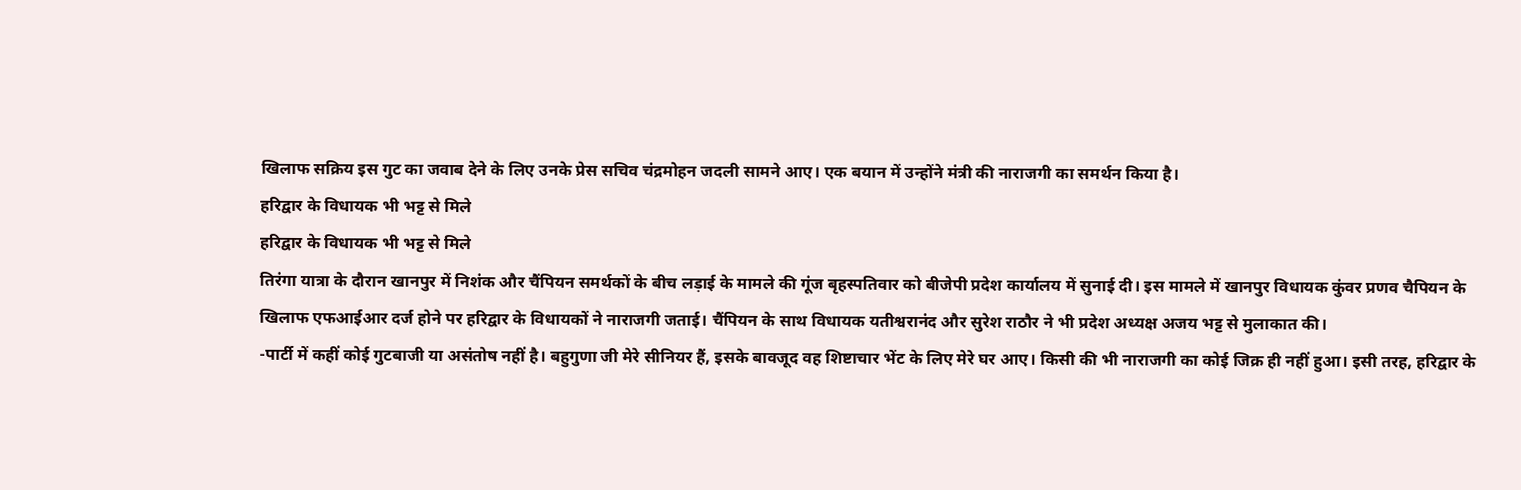खिलाफ सक्रिय इस गुट का जवाब देने के लिए उनके प्रेस सचिव चंद्रमोहन जदली सामने आए। एक बयान में उन्होंने मंत्री की नाराजगी का समर्थन किया है।
हरिद्वार के विधायक भी भट्ट से मिले
हरिद्वार के विधायक भी भट्ट से मिले
तिरंगा यात्रा के दौरान खानपुर में निशंक और चैंपियन समर्थकों के बीच लड़ाई के मामले की गूंज बृहस्पतिवार को बीजेपी प्रदेश कार्यालय में सुनाई दी। इस मामले में खानपुर विधायक कुंवर प्रणव चैपियन के खिलाफ एफआईआर दर्ज होने पर हरिद्वार के विधायकों ने नाराजगी जताई। चैंपियन के साथ विधायक यतीश्वरानंद और सुरेश राठौर ने भी प्रदेश अध्यक्ष अजय भट्ट से मुलाकात की।
-पार्टी में कहीं कोई गुटबाजी या असंतोष नहीं है। बहुगुणा जी मेरे सीनियर हैं, इसके बावजूद वह शिष्टाचार भेंट के लिए मेरे घर आए। किसी की भी नाराजगी का कोई जिक्र ही नहीं हुआ। इसी तरह, हरिद्वार के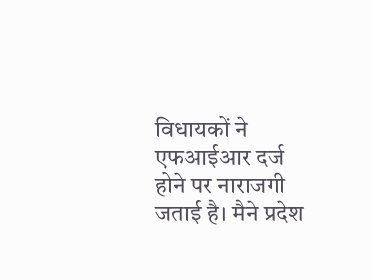विधायकों ने एफआईआर दर्ज होने पर नाराजगी जताई है। मैने प्रदेश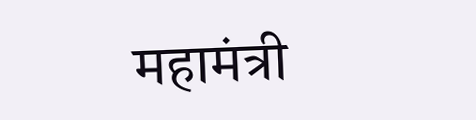महामंत्री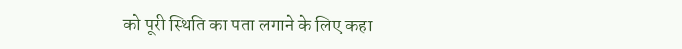को पूरी स्थिति का पता लगाने के लिए कहा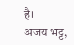है।
अजय भट्ट,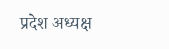प्रदेश अध्यक्ष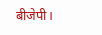बीजेपी।